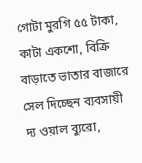গোটা মুরগি ৫৫ টাকা, কাটা একশো, বিক্রি বাড়াতে ভাতার বাজারে সেল দিচ্ছেন ব্যবসায়ী
দ্য ওয়াল ব্যুরো,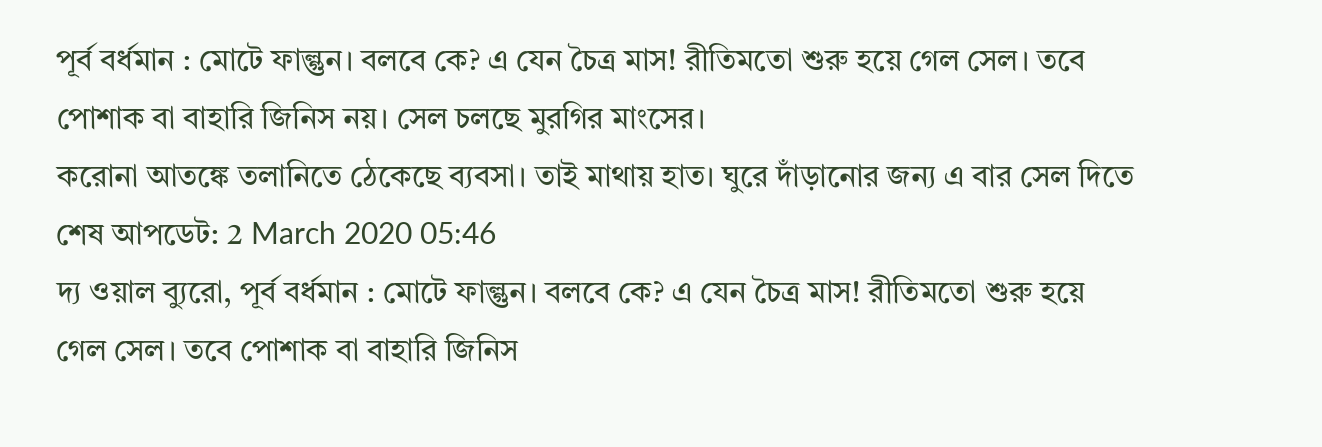পূর্ব বর্ধমান : মোটে ফাল্গুন। বলবে কে? এ যেন চৈত্র মাস! রীতিমতো শুরু হয়ে গেল সেল। তবে পোশাক বা বাহারি জিনিস নয়। সেল চলছে মুরগির মাংসের।
করোনা আতঙ্কে তলানিতে ঠেকেছে ব্যবসা। তাই মাথায় হাত। ঘুরে দাঁড়ানোর জন্য এ বার সেল দিতে
শেষ আপডেট: 2 March 2020 05:46
দ্য ওয়াল ব্যুরো, পূর্ব বর্ধমান : মোটে ফাল্গুন। বলবে কে? এ যেন চৈত্র মাস! রীতিমতো শুরু হয়ে গেল সেল। তবে পোশাক বা বাহারি জিনিস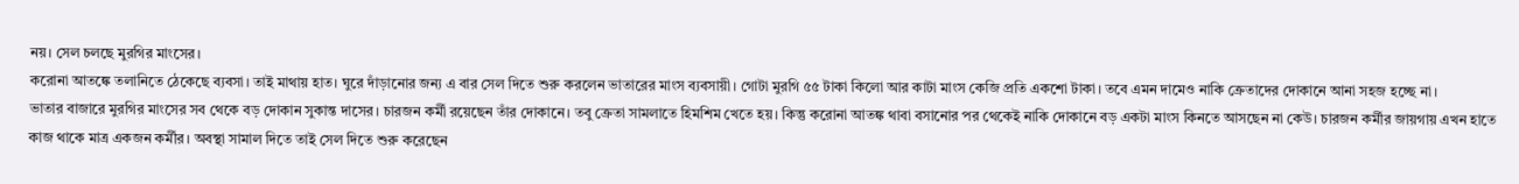নয়। সেল চলছে মুরগির মাংসের।
করোনা আতঙ্কে তলানিতে ঠেকেছে ব্যবসা। তাই মাথায় হাত। ঘুরে দাঁড়ানোর জন্য এ বার সেল দিতে শুরু করলেন ভাতারের মাংস ব্যবসায়ী। গোটা মুরগি ৫৫ টাকা কিলো আর কাটা মাংস কেজি প্রতি একশো টাকা। তবে এমন দামেও নাকি ক্রেতাদের দোকানে আনা সহজ হচ্ছে না।
ভাতার বাজারে মুরগির মাংসের সব থেকে বড় দোকান সুকান্ত দাসের। চারজন কর্মী রয়েছেন তাঁর দোকানে। তবু ক্রেতা সামলাতে হিমশিম খেতে হয়। কিন্তু করোনা আতঙ্ক থাবা বসানোর পর থেকেই নাকি দোকানে বড় একটা মাংস কিনতে আসছেন না কেউ। চারজন কর্মীর জায়গায় এখন হাতে কাজ থাকে মাত্র একজন কর্মীর। অবস্থা সামাল দিতে তাই সেল দিতে শুরু করেছেন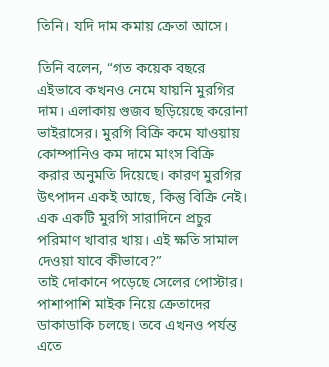তিনি। যদি দাম কমায় ক্রেতা আসে।

তিনি বলেন, “গত কয়েক বছরে এইভাবে কখনও নেমে যায়নি মুরগির দাম। এলাকায় গুজব ছড়িয়েছে করোনা ভাইরাসের। মুরগি বিক্রি কমে যাওয়ায় কোম্পানিও কম দামে মাংস বিক্রি করার অনুমতি দিয়েছে। কারণ মুরগির উৎপাদন একই আছে, কিন্তু বিক্রি নেই। এক একটি মুরগি সারাদিনে প্রচুর পরিমাণ খাবার খায়। এই ক্ষতি সামাল দেওয়া যাবে কীভাবে?”
তাই দোকানে পড়েছে সেলের পোস্টার। পাশাপাশি মাইক নিয়ে ক্রেতাদের ডাকাডাকি চলছে। তবে এখনও পর্যন্ত এতে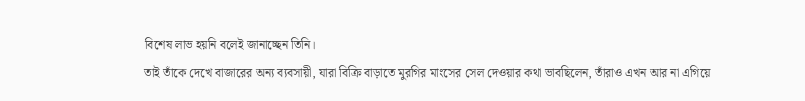বিশেষ লাভ হয়নি বলেই জানাচ্ছেন তিনি।
তাই তাঁকে দেখে বাজারের অন্য ব্যবসায়ী, যারা বিক্রি বাড়াতে মুরগির মাংসের সেল দেওয়ার কথা ভাবছিলেন, তাঁরাও এখন আর না এগিয়ে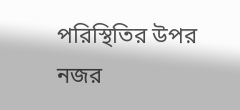পরিস্থিতির উপর নজর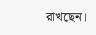রাখছেন।